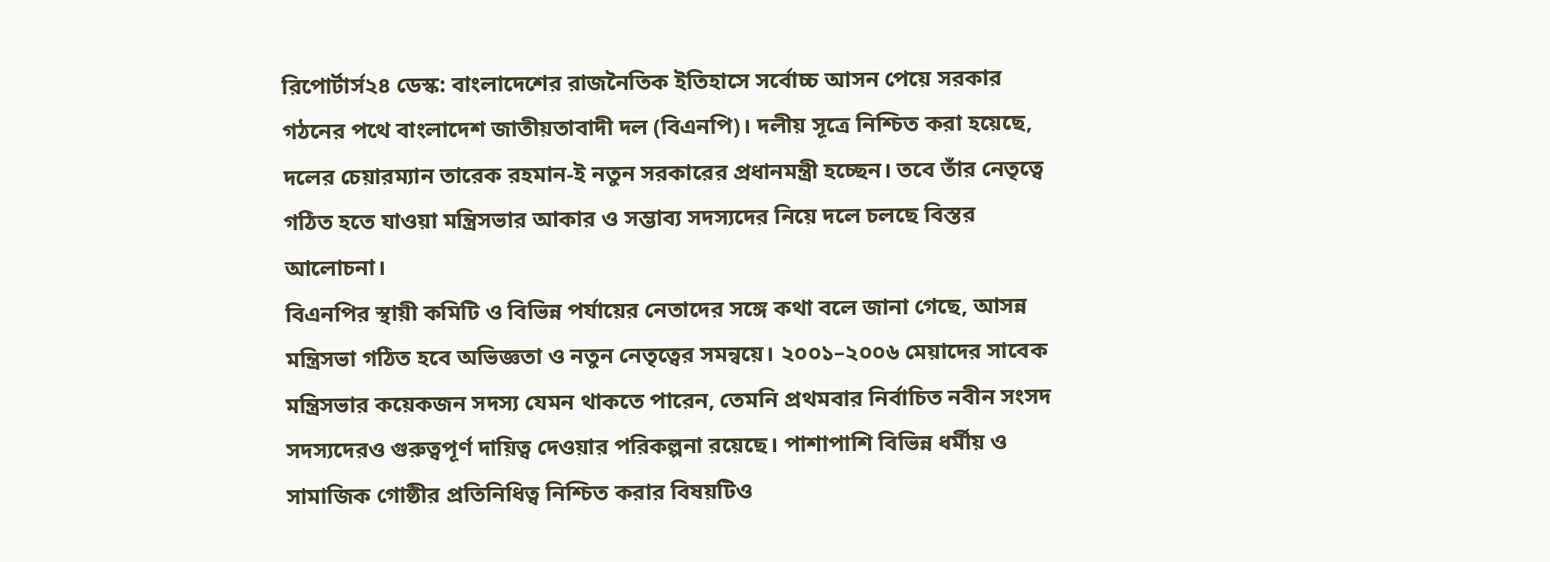রিপোর্টার্স২৪ ডেস্ক: বাংলাদেশের রাজনৈতিক ইতিহাসে সর্বোচ্চ আসন পেয়ে সরকার গঠনের পথে বাংলাদেশ জাতীয়তাবাদী দল (বিএনপি)। দলীয় সূত্রে নিশ্চিত করা হয়েছে, দলের চেয়ারম্যান তারেক রহমান-ই নতুন সরকারের প্রধানমন্ত্রী হচ্ছেন। তবে তাঁর নেতৃত্বে গঠিত হতে যাওয়া মন্ত্রিসভার আকার ও সম্ভাব্য সদস্যদের নিয়ে দলে চলছে বিস্তর আলোচনা।
বিএনপির স্থায়ী কমিটি ও বিভিন্ন পর্যায়ের নেতাদের সঙ্গে কথা বলে জানা গেছে, আসন্ন মন্ত্রিসভা গঠিত হবে অভিজ্ঞতা ও নতুন নেতৃত্বের সমন্বয়ে। ২০০১–২০০৬ মেয়াদের সাবেক মন্ত্রিসভার কয়েকজন সদস্য যেমন থাকতে পারেন, তেমনি প্রথমবার নির্বাচিত নবীন সংসদ সদস্যদেরও গুরুত্বপূর্ণ দায়িত্ব দেওয়ার পরিকল্পনা রয়েছে। পাশাপাশি বিভিন্ন ধর্মীয় ও সামাজিক গোষ্ঠীর প্রতিনিধিত্ব নিশ্চিত করার বিষয়টিও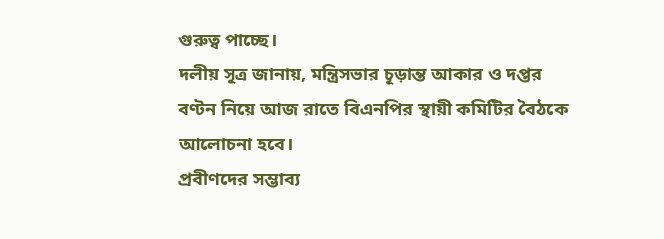গুরুত্ব পাচ্ছে।
দলীয় সূত্র জানায়, মন্ত্রিসভার চূড়ান্ত আকার ও দপ্তর বণ্টন নিয়ে আজ রাতে বিএনপির স্থায়ী কমিটির বৈঠকে আলোচনা হবে।
প্রবীণদের সম্ভাব্য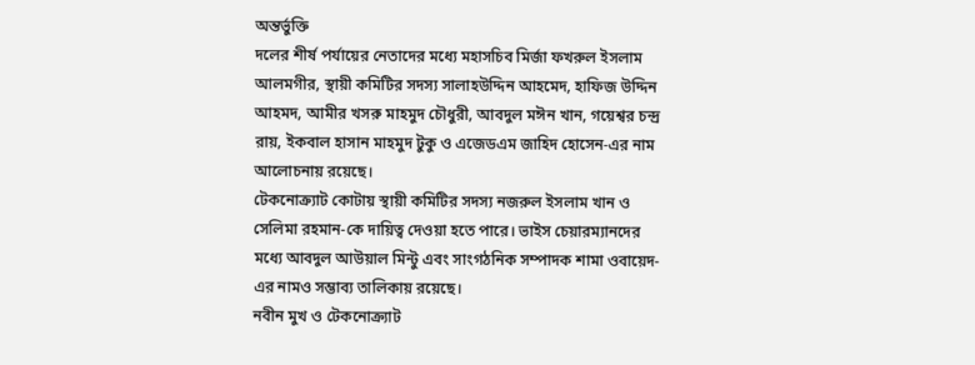অন্তর্ভুক্তি
দলের শীর্ষ পর্যায়ের নেতাদের মধ্যে মহাসচিব মির্জা ফখরুল ইসলাম আলমগীর, স্থায়ী কমিটির সদস্য সালাহউদ্দিন আহমেদ, হাফিজ উদ্দিন আহমদ, আমীর খসরু মাহমুদ চৌধুরী, আবদুল মঈন খান, গয়েশ্বর চন্দ্র রায়, ইকবাল হাসান মাহমুদ টুকু ও এজেডএম জাহিদ হোসেন-এর নাম আলোচনায় রয়েছে।
টেকনোক্র্যাট কোটায় স্থায়ী কমিটির সদস্য নজরুল ইসলাম খান ও সেলিমা রহমান-কে দায়িত্ব দেওয়া হতে পারে। ভাইস চেয়ারম্যানদের মধ্যে আবদুল আউয়াল মিন্টু এবং সাংগঠনিক সম্পাদক শামা ওবায়েদ-এর নামও সম্ভাব্য তালিকায় রয়েছে।
নবীন মুখ ও টেকনোক্র্যাট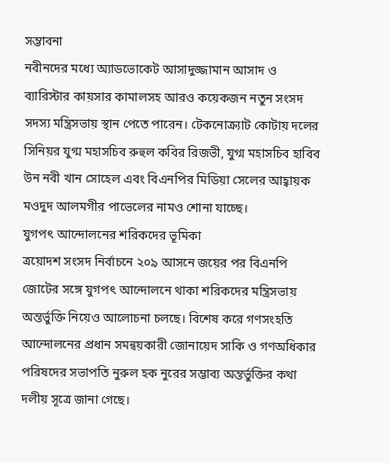সম্ভাবনা
নবীনদের মধ্যে অ্যাডভোকেট আসাদুজ্জামান আসাদ ও ব্যারিস্টার কায়সার কামালসহ আরও কয়েকজন নতুন সংসদ সদস্য মন্ত্রিসভায় স্থান পেতে পারেন। টেকনোক্র্যাট কোটায় দলের সিনিয়র যুগ্ম মহাসচিব রুহুল কবির রিজভী, যুগ্ম মহাসচিব হাবিব উন নবী খান সোহেল এবং বিএনপির মিডিয়া সেলের আহ্বায়ক মওদুদ আলমগীর পাভেলের নামও শোনা যাচ্ছে।
যুগপৎ আন্দোলনের শরিকদের ভূমিকা
ত্রয়োদশ সংসদ নির্বাচনে ২০৯ আসনে জয়ের পর বিএনপি জোটের সঙ্গে যুগপৎ আন্দোলনে থাকা শরিকদের মন্ত্রিসভায় অন্তর্ভুক্তি নিয়েও আলোচনা চলছে। বিশেষ করে গণসংহতি আন্দোলনের প্রধান সমন্বয়কারী জোনায়েদ সাকি ও গণঅধিকার পরিষদের সভাপতি নুরুল হক নুরের সম্ভাব্য অন্তর্ভুক্তির কথা দলীয় সূত্রে জানা গেছে।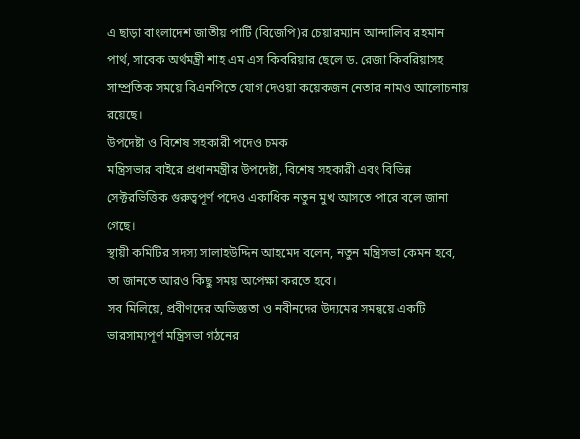এ ছাড়া বাংলাদেশ জাতীয় পার্টি (বিজেপি)র চেয়ারম্যান আন্দালিব রহমান পার্থ, সাবেক অর্থমন্ত্রী শাহ এম এস কিবরিয়ার ছেলে ড. রেজা কিবরিয়াসহ সাম্প্রতিক সময়ে বিএনপিতে যোগ দেওয়া কয়েকজন নেতার নামও আলোচনায় রয়েছে।
উপদেষ্টা ও বিশেষ সহকারী পদেও চমক
মন্ত্রিসভার বাইরে প্রধানমন্ত্রীর উপদেষ্টা, বিশেষ সহকারী এবং বিভিন্ন সেক্টরভিত্তিক গুরুত্বপূর্ণ পদেও একাধিক নতুন মুখ আসতে পারে বলে জানা গেছে।
স্থায়ী কমিটির সদস্য সালাহউদ্দিন আহমেদ বলেন, নতুন মন্ত্রিসভা কেমন হবে, তা জানতে আরও কিছু সময় অপেক্ষা করতে হবে।
সব মিলিয়ে, প্রবীণদের অভিজ্ঞতা ও নবীনদের উদ্যমের সমন্বয়ে একটি ভারসাম্যপূর্ণ মন্ত্রিসভা গঠনের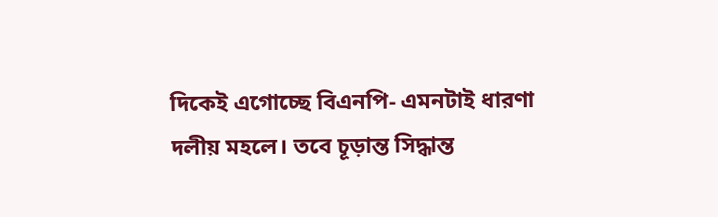দিকেই এগোচ্ছে বিএনপি- এমনটাই ধারণা দলীয় মহলে। তবে চূড়ান্ত সিদ্ধান্ত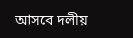আসবে দলীয়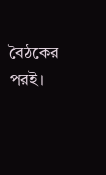বৈঠকের পরই।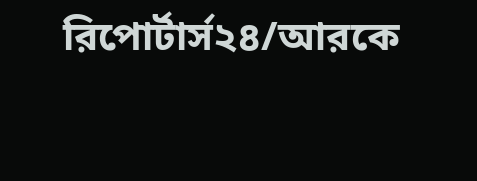রিপোর্টার্স২৪/আরকে